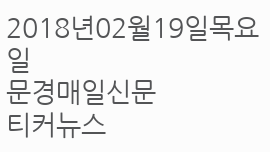2018년02월19일목요일
문경매일신문
티커뉴스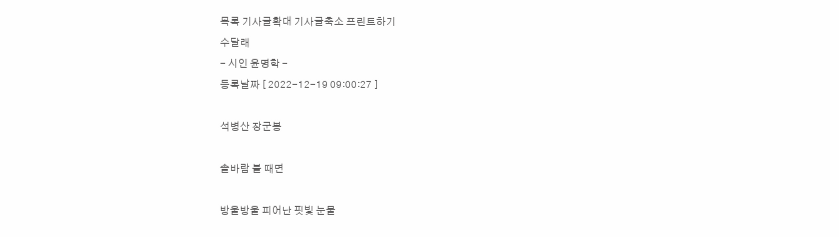목록 기사글확대 기사글축소 프린트하기
수달래
- 시인 윤명학 -
등록날짜 [ 2022-12-19 09:00:27 ]

석병산 장군봉

솔바람 불 때면

방울방울 피어난 핏빛 눈물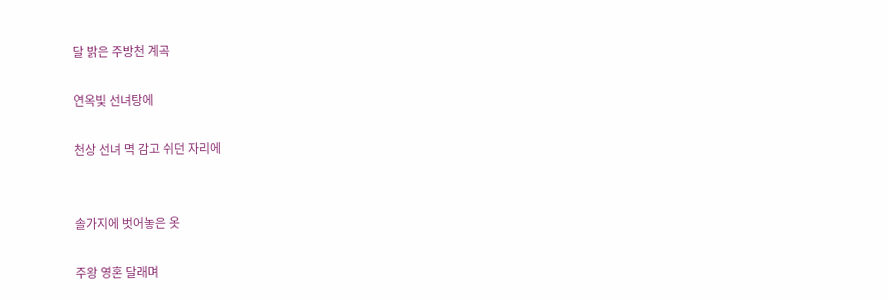달 밝은 주방천 계곡

연옥빛 선녀탕에

천상 선녀 멱 감고 쉬던 자리에


솔가지에 벗어놓은 옷

주왕 영혼 달래며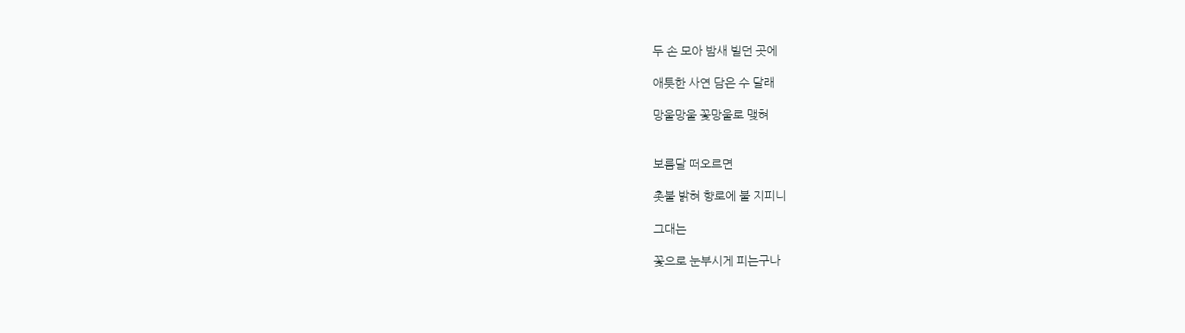두 손 모아 밤새 빌던 곳에

애틋한 사연 담은 수 달래

망울망울 꽃망울로 맺혀


보름달 떠오르면

촛불 밝혀 향로에 불 지피니

그대는

꽃으로 눈부시게 피는구나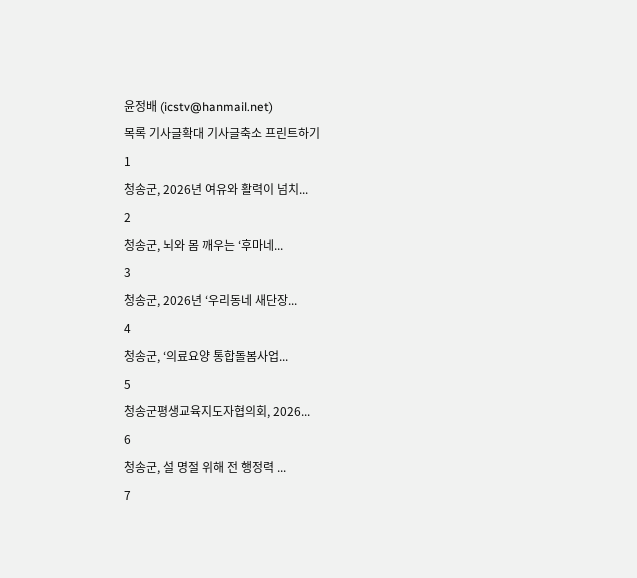윤정배 (icstv@hanmail.net)
목록 기사글확대 기사글축소 프린트하기
1
청송군, 2026년 여유와 활력이 넘치...
2
청송군, 뇌와 몸 깨우는 ‘후마네...
3
청송군, 2026년 ‘우리동네 새단장...
4
청송군, ‘의료요양 통합돌봄사업...
5
청송군평생교육지도자협의회, 2026...
6
청송군, 설 명절 위해 전 행정력 ...
7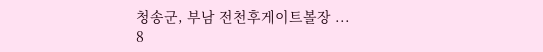청송군, 부남 전천후게이트볼장 ...
8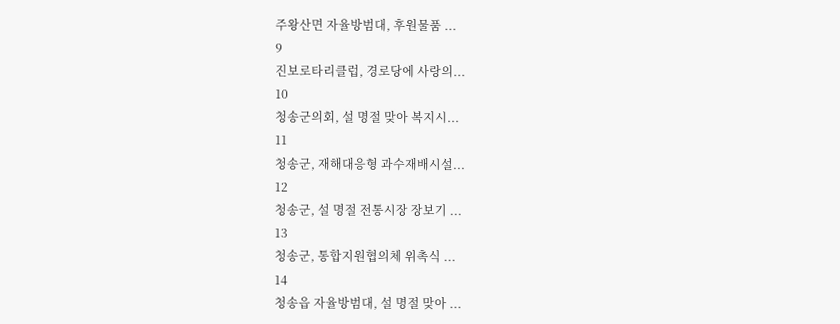주왕산면 자율방범대, 후원물품 ...
9
진보로타리클럽, 경로당에 사랑의...
10
청송군의회, 설 명절 맞아 복지시...
11
청송군, 재해대응형 과수재배시설...
12
청송군, 설 명절 전통시장 장보기 ...
13
청송군, 통합지원협의체 위촉식 ...
14
청송읍 자율방범대, 설 명절 맞아 ...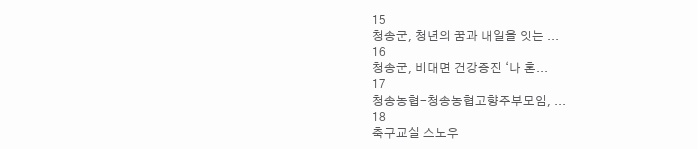15
청송군, 청년의 꿈과 내일을 잇는 ...
16
청송군, 비대면 건강증진 ‘나 혼...
17
청송농협-청송농협고향주부모임, ...
18
축구교실 스노우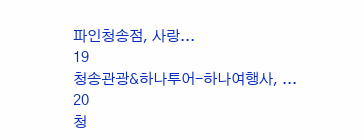파인청송점, 사랑...
19
청송관광&하나투어-하나여행사, ...
20
청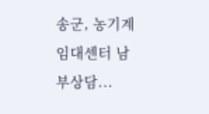송군, 농기계임대센터 남부상담...